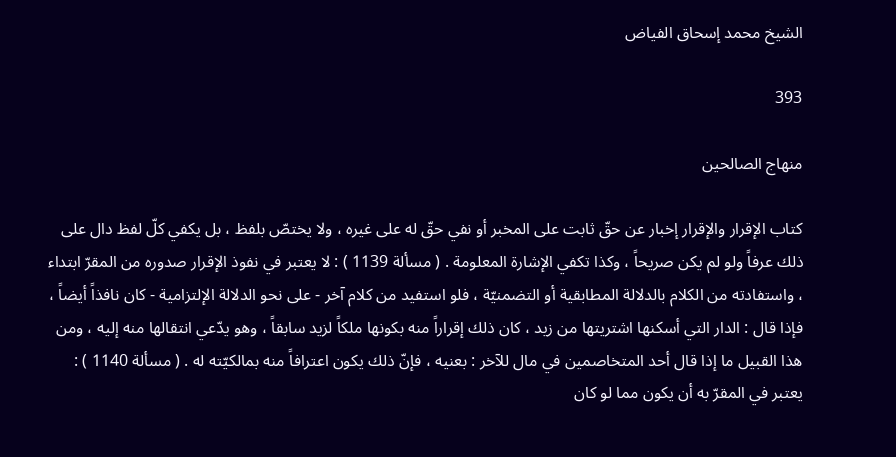الشيخ محمد إسحاق الفياض

393

منهاج الصالحين

كتاب الإقرار والإقرار إخبار عن حقّ ثابت على المخبر أو نفي حقّ له على غيره ، ولا يختصّ بلفظ ، بل يكفي كلّ لفظ دال على ذلك عرفاً ولو لم يكن صريحاً ، وكذا تكفي الإشارة المعلومة . ( مسألة 1139 ) : لا يعتبر في نفوذ الإقرار صدوره من المقرّ ابتداء ، واستفادته من الكلام بالدلالة المطابقية أو التضمنيّة ، فلو استفيد من كلام آخر - على نحو الدلالة الإلتزامية - كان نافذاً أيضاً ، فإذا قال : الدار التي أسكنها اشتريتها من زيد ، كان ذلك إقراراً منه بكونها ملكاً لزيد سابقاً ، وهو يدّعي انتقالها منه إليه ، ومن هذا القبيل ما إذا قال أحد المتخاصمين في مال للآخر : بعنيه ، فإنّ ذلك يكون اعترافاً منه بمالكيّته له . ( مسألة 1140 ) : يعتبر في المقرّ به أن يكون مما لو كان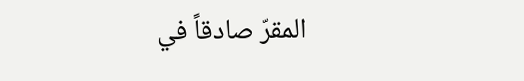المقرّ صادقاً في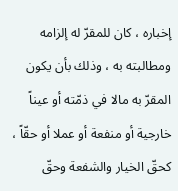إخباره ، كان للمقرّ له إلزامه ومطالبته به ، وذلك بأن يكون المقرّ به مالا في ذمّته أو عيناً خارجية أو منفعة أو عملا أو حقّاً ، كحقّ الخيار والشفعة وحقّ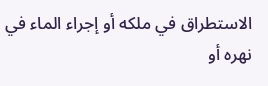الاستطراق في ملكه أو إجراء الماء في نهره أو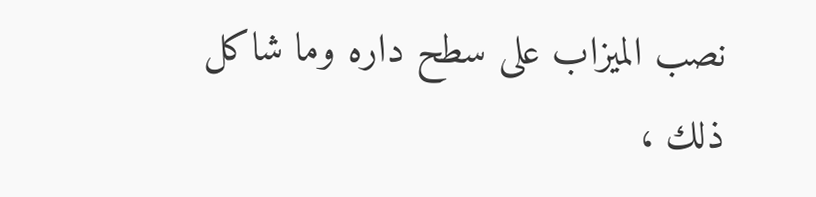نصب الميزاب على سطح داره وما شاكل ذلك ،